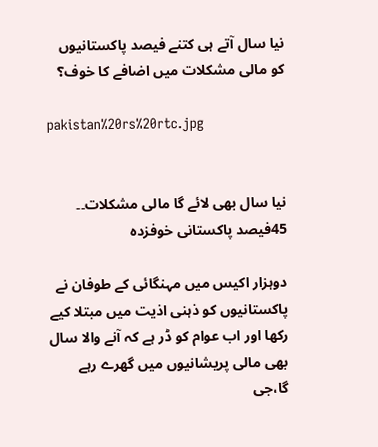نیا سال آتے ہی کتنے فیصد پاکستانیوں کو مالی مشکلات میں اضافے کا خوف؟

pakistan%20rs%20rtc.jpg


نیا سال بھی لائے گا مالی مشکلات۔۔ 45فیصد پاکستانی خوفزدہ

دوہزار اکیس میں مہنگائی کے طوفان نے پاکستانیوں کو ذہنی اذیت میں مبتلا کیے رکھا اور اب عوام کو ڈر ہے کہ آنے والا سال بھی مالی پریشانیوں میں گھرے رہے گا،جی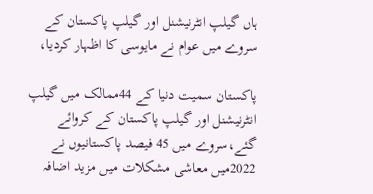ہاں گیلپ انٹرنیشنل اور گیلپ پاکستان کے سروے میں عوام نے مایوسی کا اظہار کردیا،

پاکستان سمیت دنیا کے 44ممالک میں گیلپ انٹرنیشنل اور گیلپ پاکستان کے کروائے گئے،سروے میں 45 فیصد پاکستانیوں نے 2022میں معاشی مشکلات میں مزید اضافہ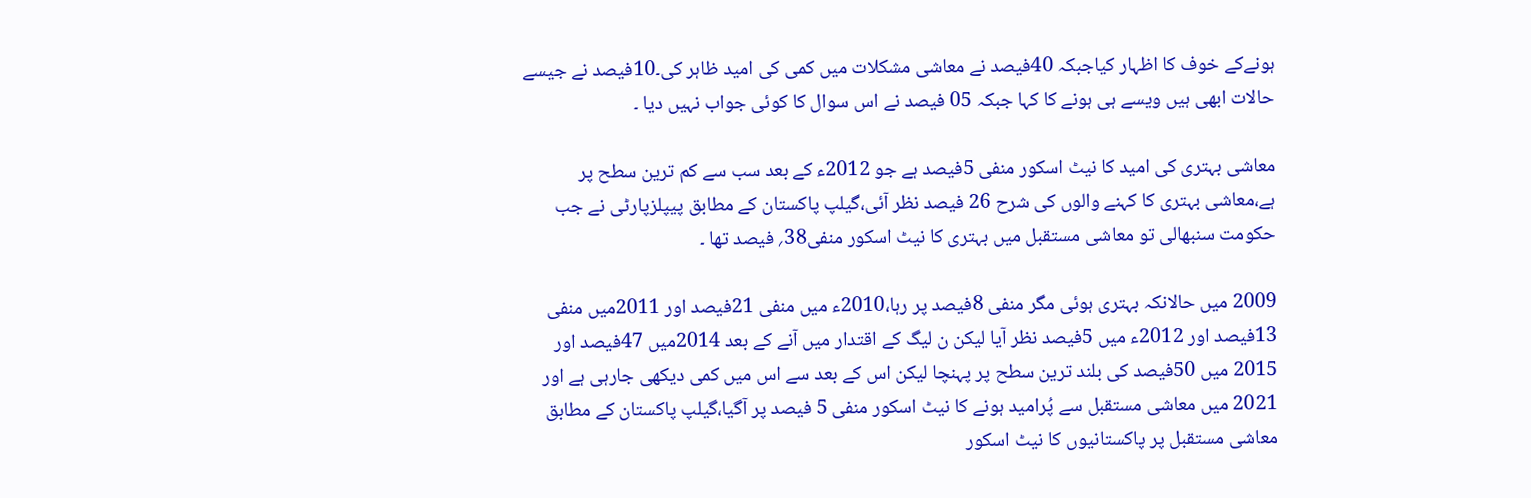ہونےکے خوف کا اظہار کیاجبکہ 40فیصد نے معاشی مشکلات میں کمی کی امید ظاہر کی۔10فیصد نے جیسے حالات ابھی ہیں ویسے ہی ہونے کا کہا جبکہ 05 فیصد نے اس سوال کا کوئی جواب نہیں دیا ۔

معاشی بہتری کی امید کا نیٹ اسکور منفی 5فیصد ہے جو 2012ء کے بعد سب سے کم ترین سطح پر ہے،معاشی بہتری کا کہنے والوں کی شرح 26 فیصد نظر آئی،گیلپ پاکستان کے مطابق پیپلزپارٹی نے جب حکومت سنبھالی تو معاشی مستقبل میں بہتری کا نیٹ اسکور منفی38؍ فیصد تھا ۔

2009 میں حالانکہ بہتری ہوئی مگر منفی 8فیصد پر رہا،2010ء میں منفی 21فیصد اور 2011میں منفی 13فیصد اور 2012ء میں 5فیصد نظر آیا لیکن ن لیگ کے اقتدار میں آنے کے بعد 2014میں 47فیصد اور 2015 میں 50فیصد کی بلند ترین سطح پر پہنچا لیکن اس کے بعد سے اس میں کمی دیکھی جارہی ہے اور 2021 میں معاشی مستقبل سے پُرامید ہونے کا نیٹ اسکور منفی 5 فیصد پر آگیا،گیلپ پاکستان کے مطابق معاشی مستقبل پر پاکستانیوں کا نیٹ اسکور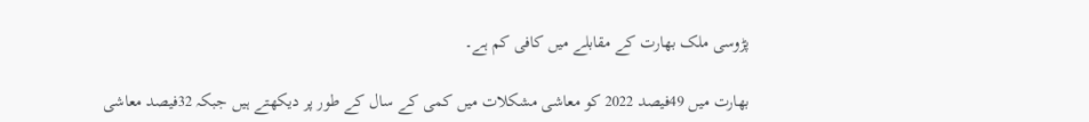پڑوسی ملک بھارت کے مقابلے میں کافی کم ہے۔

بھارت میں 49فیصد 2022 کو معاشی مشکلات میں کمی کے سال کے طور پر دیکھتے ہیں جبکہ 32فیصد معاشی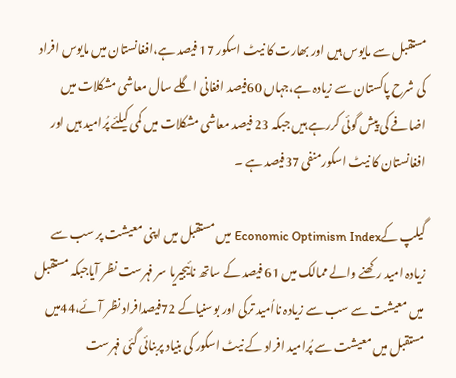مستقبل سے مایوس ہیں اور بھارت کا نیٹ اسکور 17 فیصد ہے،افغانستان میں مایوس افراد کی شرح پاکستان سے زیادہ ہے،جہاں 60فیصد افغانی اگلے سال معاشی مشکلات میں اضافے کی پیش گوئی کررہے ہیں جبکہ 23 فیصد معاشی مشکلات میں کمی کیلئے پُرامید ہیں اور افغانستان کا نیٹ اسکورمنفی 37فیصد ہے ۔

گیلپ کےEconomic Optimism Index میں مستقبل میں اپنی معیشت پر سب سے زیادہ امید رکھنے والے ممالک میں 61 فیصد کے ساتھ نائیجیریا سر فہرست نظر آیاجبکہ مستقبل میں معیشت سے سب سے زیادہ نااُمید ترکی اور بوسنیاکے 72فیصدافراد نظر آئے،44میں مستقبل میں معیشت سے پُرامید افراد کے نیٹ اسکور کی بنیاد پربنائی گئی فہرست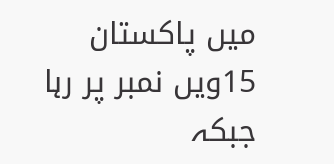میں پاکستان 15ویں نمبر پر رہا جبکہ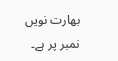بھارت نویں نمبر پر ہے۔